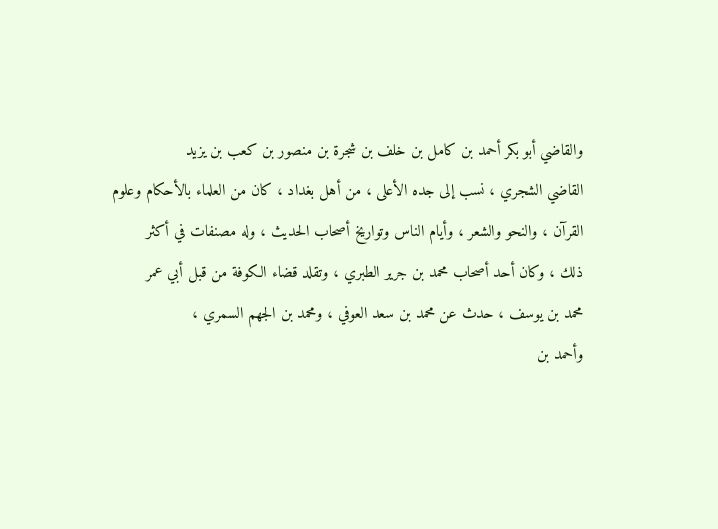والقاضي أبو بكر أحمد بن كامل بن خلف بن شجرة بن منصور بن كعب بن يزيد
القاضي الشجري ، نسب إلى جده الأعلى ، من أهل بغداد ، كان من العلماء بالأحكام وعلوم
القرآن ، والنحو والشعر ، وأيام الناس وتواريخ أصحاب الحديث ، وله مصنفات في أكثر
ذلك ، وكان أحد أصحاب محمد بن جرير الطبري ، وتقلد قضاء الكوفة من قبل أبي عمر
محمد بن يوسف ، حدث عن محمد بن سعد العوفي ، ومحمد بن الجهم السمري ،
وأحمد بن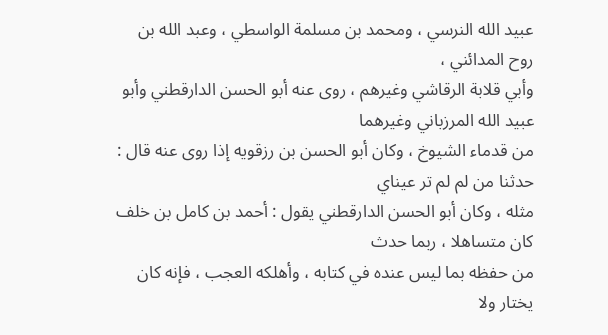عبيد الله النرسي ، ومحمد بن مسلمة الواسطي ، وعبد الله بن روح المدائني ،
وأبي قلابة الرقاشي وغيرهم ، روى عنه أبو الحسن الدارقطني وأبو عبيد الله المرزباني وغيرهما
من قدماء الشيوخ ، وكان أبو الحسن بن رزقويه إذا روى عنه قال : حدثنا من لم لم تر عيناي
مثله ، وكان أبو الحسن الدارقطني يقول : أحمد بن كامل بن خلف كان متساهلا ، ربما حدث
من حفظه بما ليس عنده في كتابه ، وأهلكه العجب ، فإنه كان يختار ولا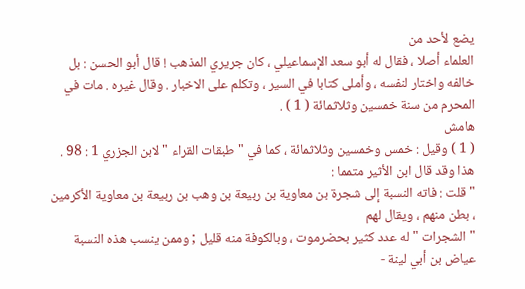يضع لأحد من
العلماء أصلا ، فقال له أبو سعد الإسماعيلي ، كان جريري المذهب ! قال أبو الحسن : بل
خالفه واختار لنفسه ، وأملى كتابا في السير ، وتكلم على الاخبار . وقال غيره . مات في
المحرم من سنة خمسين وثلاثمائة ( 1 ) .
هامش
( 1 ) وقيل : خمس وخمسين وثلاثمائة ، كما في " طبقات القراء " لابن الجزري 1 : 98 . هذا وقد قال ابن الأثير متمما :
" قلت : فاته النسبة إلى شجرة بن معاوية بن ربيعة بن وهب بن ربيعة بن معاوية الأكرمين ، بطن منهم ، ويقال لهم
" الشجرات " له عدد كثير بحضرموت ، وبالكوفة منه قليل ; وممن ينسب هذه النسبة عياض بن أبي لينة -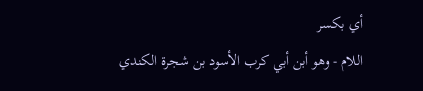أي بكسر
اللام - وهو أبن أبي كرب الأسود بن شجرة الكندي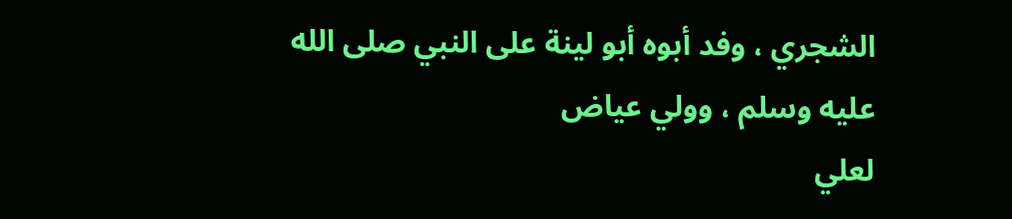الشجري ، وفد أبوه أبو لينة على النبي صلى الله عليه وسلم ، وولي عياض
لعلي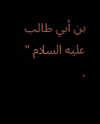بن أبي طالب عليه السلام " .